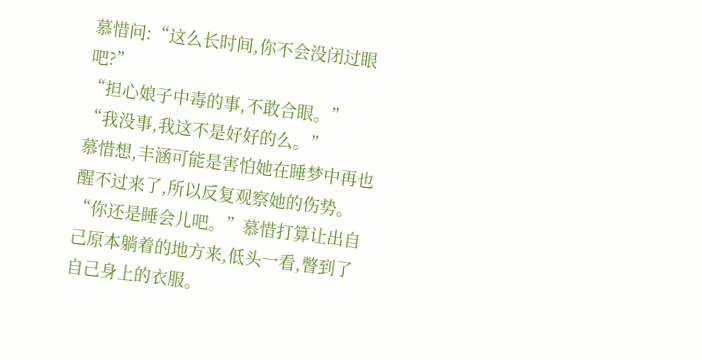慕惜问:“这么长时间,你不会没闭过眼吧?”
“担心娘子中毒的事,不敢合眼。”
“我没事,我这不是好好的么。”
慕惜想,丰涵可能是害怕她在睡梦中再也醒不过来了,所以反复观察她的伤势。
“你还是睡会儿吧。”慕惜打算让出自己原本躺着的地方来,低头一看,瞥到了自己身上的衣服。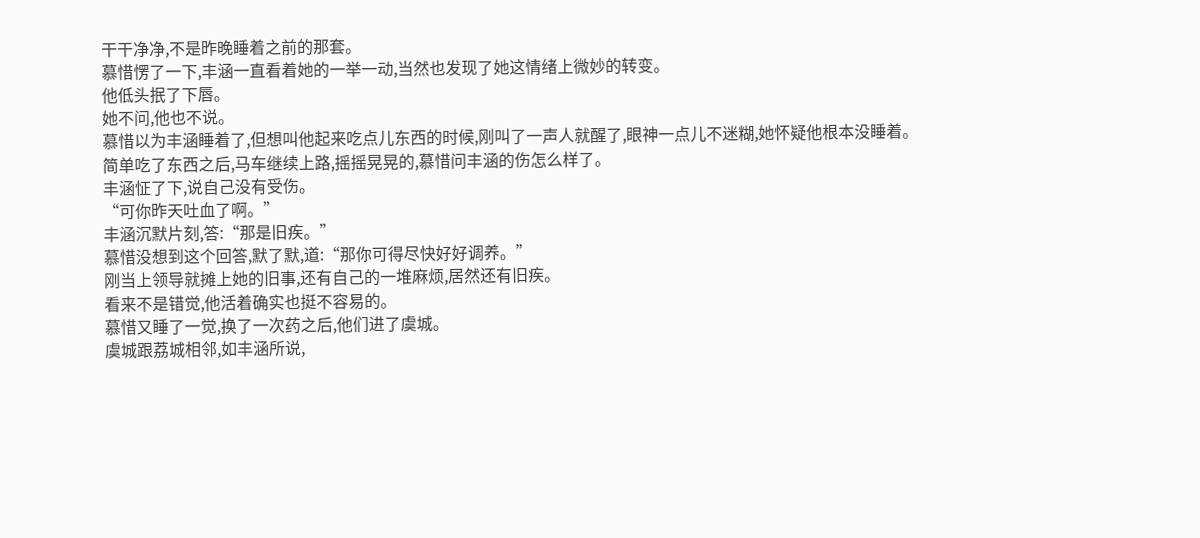干干净净,不是昨晚睡着之前的那套。
慕惜愣了一下,丰涵一直看着她的一举一动,当然也发现了她这情绪上微妙的转变。
他低头抿了下唇。
她不问,他也不说。
慕惜以为丰涵睡着了,但想叫他起来吃点儿东西的时候,刚叫了一声人就醒了,眼神一点儿不迷糊,她怀疑他根本没睡着。
简单吃了东西之后,马车继续上路,摇摇晃晃的,慕惜问丰涵的伤怎么样了。
丰涵怔了下,说自己没有受伤。
“可你昨天吐血了啊。”
丰涵沉默片刻,答:“那是旧疾。”
慕惜没想到这个回答,默了默,道:“那你可得尽快好好调养。”
刚当上领导就摊上她的旧事,还有自己的一堆麻烦,居然还有旧疾。
看来不是错觉,他活着确实也挺不容易的。
慕惜又睡了一觉,换了一次药之后,他们进了虞城。
虞城跟荔城相邻,如丰涵所说,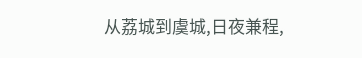从荔城到虞城,日夜兼程,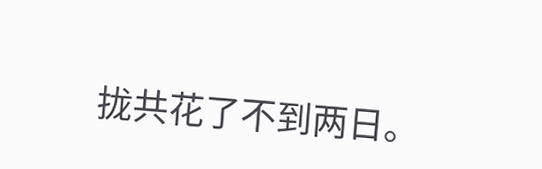拢共花了不到两日。